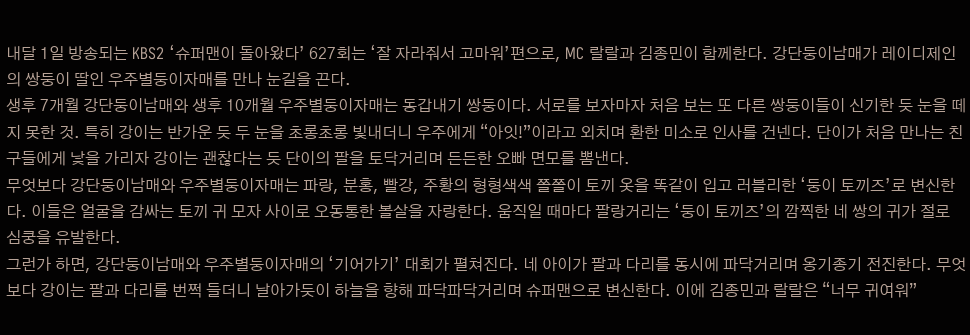내달 1일 방송되는 KBS2 ‘슈퍼맨이 돌아왔다’ 627회는 ‘잘 자라줘서 고마워’편으로, MC 랄랄과 김종민이 함께한다. 강단둥이남매가 레이디제인의 쌍둥이 딸인 우주별둥이자매를 만나 눈길을 끈다.
생후 7개월 강단둥이남매와 생후 10개월 우주별둥이자매는 동갑내기 쌍둥이다. 서로를 보자마자 처음 보는 또 다른 쌍둥이들이 신기한 듯 눈을 떼지 못한 것. 특히 강이는 반가운 듯 두 눈을 초롱초롱 빛내더니 우주에게 “아잇!”이라고 외치며 환한 미소로 인사를 건넨다. 단이가 처음 만나는 친구들에게 낯을 가리자 강이는 괜찮다는 듯 단이의 팔을 토닥거리며 든든한 오빠 면모를 뽐낸다.
무엇보다 강단둥이남매와 우주별둥이자매는 파랑, 분홍, 빨강, 주황의 형형색색 쫄쫄이 토끼 옷을 똑같이 입고 러블리한 ‘둥이 토끼즈’로 변신한다. 이들은 얼굴을 감싸는 토끼 귀 모자 사이로 오동통한 볼살을 자랑한다. 움직일 때마다 팔랑거리는 ‘둥이 토끼즈’의 깜찍한 네 쌍의 귀가 절로 심쿵을 유발한다.
그런가 하면, 강단둥이남매와 우주별둥이자매의 ‘기어가기’ 대회가 펼쳐진다. 네 아이가 팔과 다리를 동시에 파닥거리며 옹기종기 전진한다. 무엇보다 강이는 팔과 다리를 번쩍 들더니 날아가듯이 하늘을 향해 파닥파닥거리며 슈퍼맨으로 변신한다. 이에 김종민과 랄랄은 “너무 귀여워”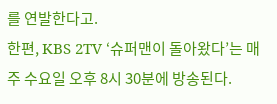를 연발한다고.
한편, KBS 2TV ‘슈퍼맨이 돌아왔다’는 매주 수요일 오후 8시 30분에 방송된다.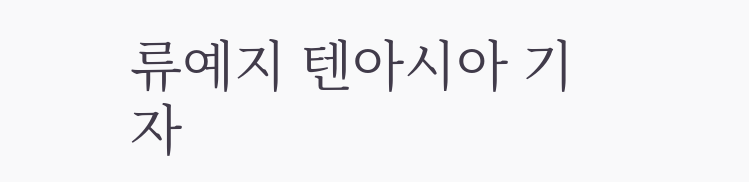류예지 텐아시아 기자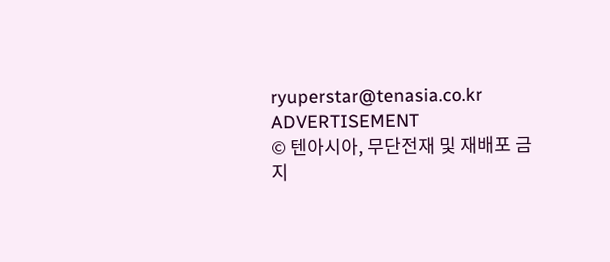ryuperstar@tenasia.co.kr
ADVERTISEMENT
© 텐아시아, 무단전재 및 재배포 금지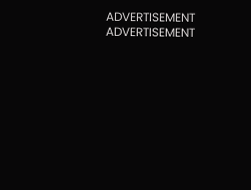ADVERTISEMENT
ADVERTISEMENT